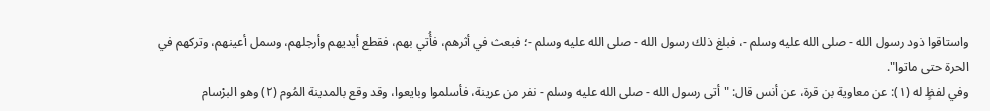واستاقوا ذود رسول الله - صلى الله عليه وسلم -، فبلغ ذلك رسول الله - صلى الله عليه وسلم -؛ فبعث في أثرهم، فأُتي بهم، فقطع أيديهم وأرجلهم، وسمل أعينهم، وتركهم في الحرة حتى ماتوا".
وفي لفظٍ له (١): عن معاوية بن قرة، عن أنس قال: "أتى رسول الله - صلى الله عليه وسلم - نفر من عرينة، فأسلموا وبايعوا، وقد وقع بالمدينة المُوم (٢) وهو البرْسام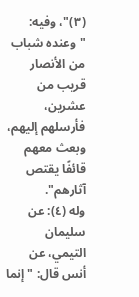(٣)"، وفيه: "وعنده شباب من الأنصار قريب من عشرين، فأرسلهم إليهم، وبعث معهم قائفًا يقتص آثارهم".
وله (٤): عن سليمان التيمي، عن أنس قال: "إنما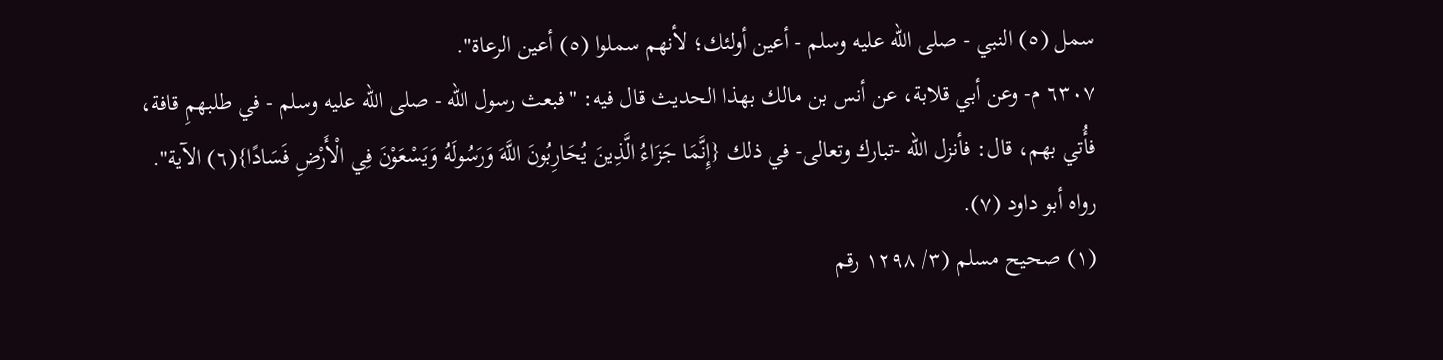سمل (٥) النبي - صلى الله عليه وسلم - أعين أولئك؛ لأنهم سملوا (٥) أعين الرعاة".
٦٣٠٧ م- وعن أبي قلابة، عن أنس بن مالك بهذا الحديث قال فيه: "فبعث رسول الله - صلى الله عليه وسلم - في طلبهمِ قافة، فأُتي بهم، قال: فأنزل الله -تبارك وتعالى- في ذلك {إِنَّمَا جَزَاءُ الَّذِينَ يُحَارِبُونَ اللَّهَ وَرَسُولَهُ وَيَسْعَوْنَ فِي الْأَرْضِ فَسَادًا}(٦) الآية".
رواه أبو داود (٧).
(١) صحيح مسلم (٣/ ١٢٩٨ رقم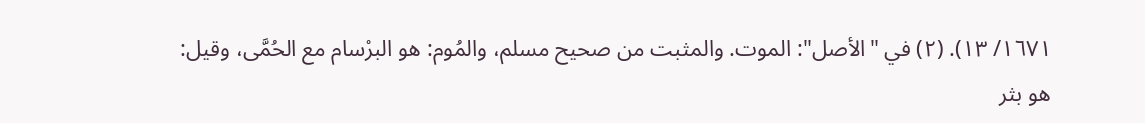١٦٧١/ ١٣). (٢) في "الأصل": الموت. والمثبت من صحيح مسلم، والمُوم: هو البرْسام مع الحُمَّى، وقيل: هو بثر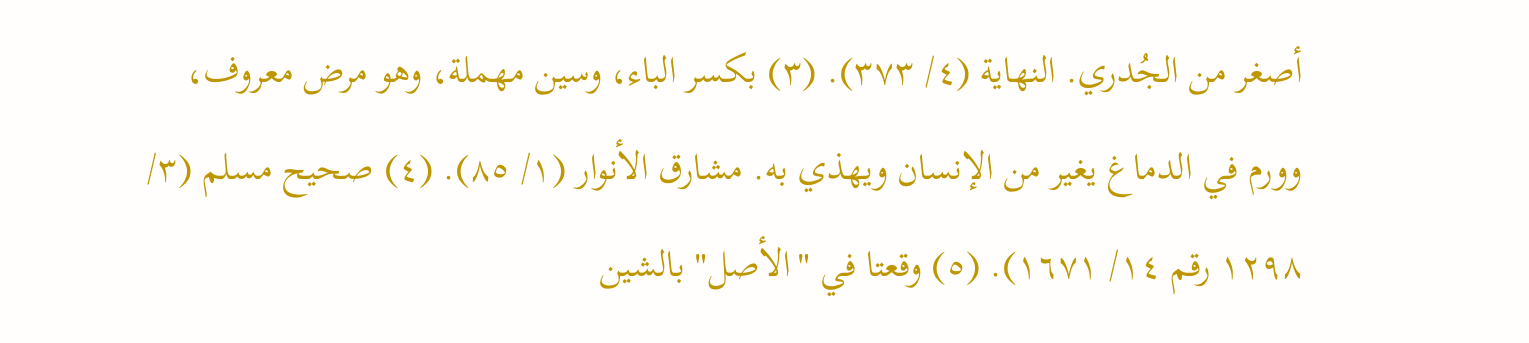أصغر من الجُدري. النهاية (٤/ ٣٧٣). (٣) بكسر الباء، وسين مهملة، وهو مرض معروف، وورم في الدماغ يغير من الإنسان ويهذي به. مشارق الأنوار (١/ ٨٥). (٤) صحيح مسلم (٣/ ١٢٩٨ رقم ١٤/ ١٦٧١). (٥) وقعتا في "الأصل" بالشين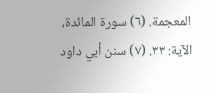المعجمة. (٦) سورة المائدة، الآية: ٣٣. (٧) سنن أبي داود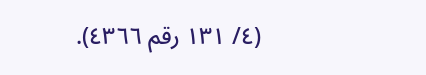(٤/ ١٣١ رقم ٤٣٦٦).